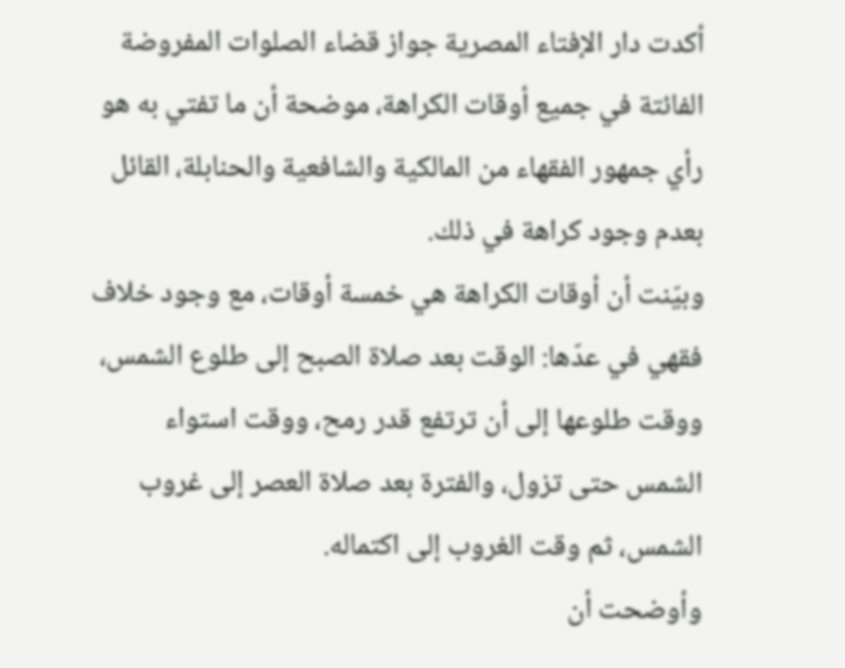أكدت دار الإفتاء المصرية جواز قضاء الصلوات المفروضة الفائتة في جميع أوقات الكراهة، موضحة أن ما تفتي به هو رأي جمهور الفقهاء من المالكية والشافعية والحنابلة، القائل بعدم وجود كراهة في ذلك.
وبيّنت أن أوقات الكراهة هي خمسة أوقات، مع وجود خلاف فقهي في عدّها: الوقت بعد صلاة الصبح إلى طلوع الشمس، ووقت طلوعها إلى أن ترتفع قدر رمح، ووقت استواء الشمس حتى تزول، والفترة بعد صلاة العصر إلى غروب الشمس، ثم وقت الغروب إلى اكتماله.
وأوضحت أن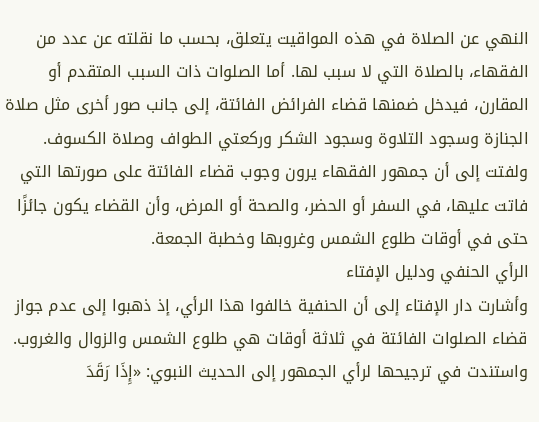النهي عن الصلاة في هذه المواقيت يتعلق، بحسب ما نقلته عن عدد من الفقهاء، بالصلاة التي لا سبب لها. أما الصلوات ذات السبب المتقدم أو المقارن، فيدخل ضمنها قضاء الفرائض الفائتة، إلى جانب صور أخرى مثل صلاة الجنازة وسجود التلاوة وسجود الشكر وركعتي الطواف وصلاة الكسوف.
ولفتت إلى أن جمهور الفقهاء يرون وجوب قضاء الفائتة على صورتها التي فاتت عليها، في السفر أو الحضر، والصحة أو المرض، وأن القضاء يكون جائزًا حتى في أوقات طلوع الشمس وغروبها وخطبة الجمعة.
الرأي الحنفي ودليل الإفتاء
وأشارت دار الإفتاء إلى أن الحنفية خالفوا هذا الرأي، إذ ذهبوا إلى عدم جواز قضاء الصلوات الفائتة في ثلاثة أوقات هي طلوع الشمس والزوال والغروب.
واستندت في ترجيحها لرأي الجمهور إلى الحديث النبوي: «إِذَا رَقَدَ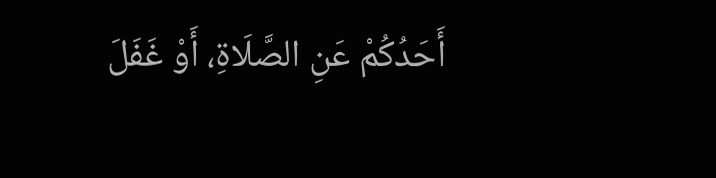أَحَدُكُمْ عَنِ الصَّلَاةِ، أَوْ غَفَلَ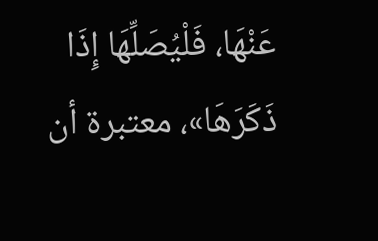عَنْهَا، فَلْيُصَلِّهَا إِذَا ذَكَرَهَا»، معتبرة أن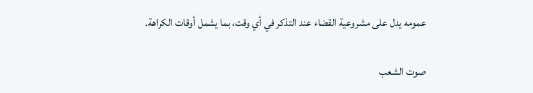عمومه يدل على مشروعية القضاء عند التذكر في أي وقت، بما يشمل أوقات الكراهة.

صوت الشعب